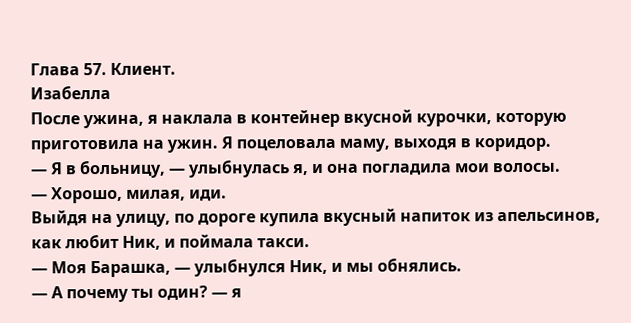Глава 57. Клиент.
Изабелла
После ужина, я наклала в контейнер вкусной курочки, которую приготовила на ужин. Я поцеловала маму, выходя в коридор.
— Я в больницу, — улыбнулась я, и она погладила мои волосы.
— Хорошо, милая, иди.
Выйдя на улицу, по дороге купила вкусный напиток из апельсинов, как любит Ник, и поймала такси.
— Моя Барашка, — улыбнулся Ник, и мы обнялись.
— А почему ты один? — я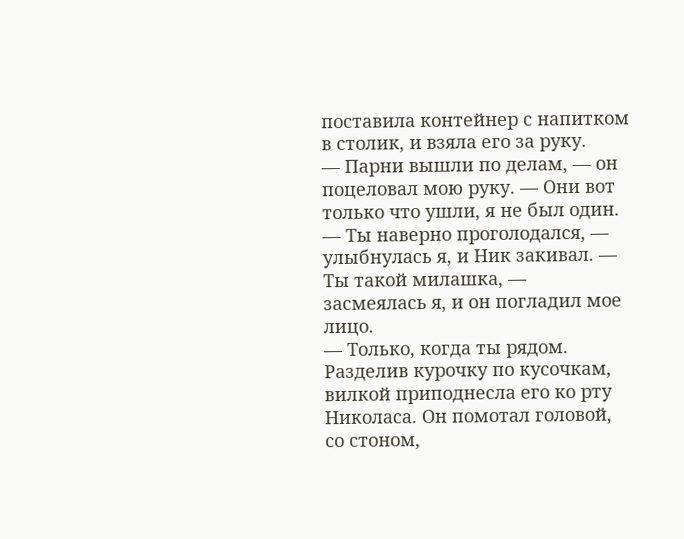поставила контейнер с напитком в столик, и взяла его за руку.
— Парни вышли по делам, — он поцеловал мою руку. — Они вот только что ушли, я не был один.
— Ты наверно проголодался, — улыбнулась я, и Ник закивал. — Ты такой милашка, — засмеялась я, и он погладил мое лицо.
— Только, когда ты рядом.
Разделив курочку по кусочкам, вилкой приподнесла его ко рту Николаса. Он помотал головой, со стоном,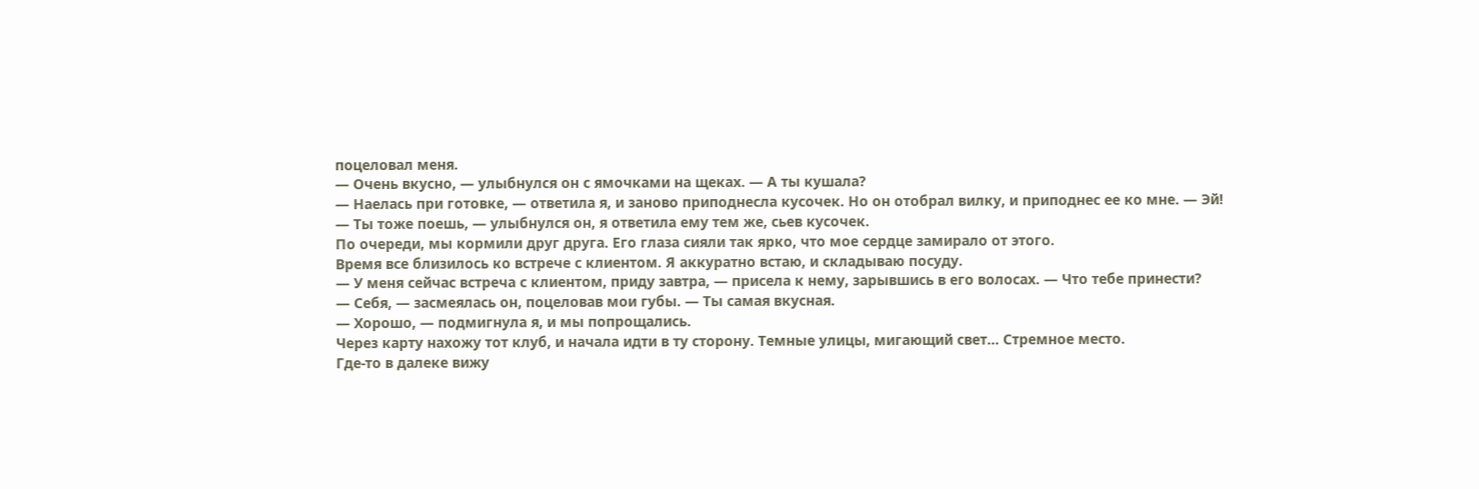поцеловал меня.
— Очень вкусно, — улыбнулся он с ямочками на щеках. — А ты кушала?
— Наелась при готовке, — ответила я, и заново приподнесла кусочек. Но он отобрал вилку, и приподнес ее ко мне. — Эй!
— Ты тоже поешь, — улыбнулся он, я ответила ему тем же, сьев кусочек.
По очереди, мы кормили друг друга. Его глаза сияли так ярко, что мое сердце замирало от этого.
Время все близилось ко встрече с клиентом. Я аккуратно встаю, и складываю посуду.
— У меня сейчас встреча с клиентом, приду завтра, — присела к нему, зарывшись в его волосах. — Что тебе принести?
— Себя, — засмеялась он, поцеловав мои губы. — Ты самая вкусная.
— Хорошо, — подмигнула я, и мы попрощались.
Через карту нахожу тот клуб, и начала идти в ту сторону. Темные улицы, мигающий свет... Стремное место.
Где-то в далеке вижу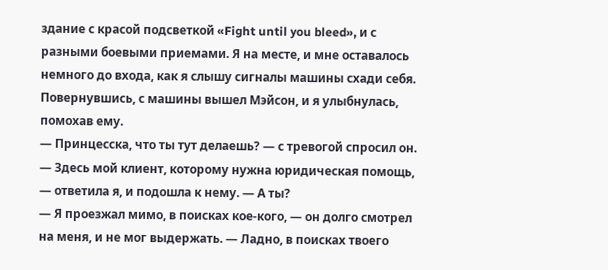здание с красой подсветкой «Fight until you bleed», и с разными боевыми приемами. Я на месте, и мне оставалось немного до входа, как я слышу сигналы машины схади себя.
Повернувшись, с машины вышел Мэйсон, и я улыбнулась, помохав ему.
— Принцесска, что ты тут делаешь? — с тревогой спросил он.
— Здесь мой клиент, которому нужна юридическая помощь, — ответила я, и подошла к нему. — А ты?
— Я проезжал мимо, в поисках кое-кого, — он долго смотрел на меня, и не мог выдержать. — Ладно, в поисках твоего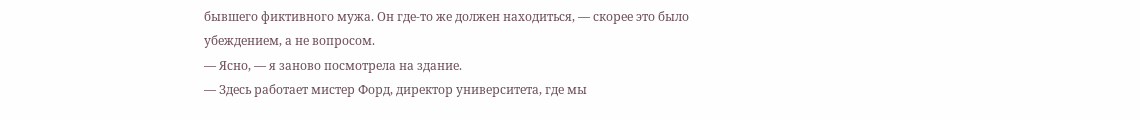бывшего фиктивного мужа. Он где-то же должен находиться, — скорее это было убеждением, а не вопросом.
— Ясно, — я заново посмотрела на здание.
— Здесь работает мистер Форд, директор университета, где мы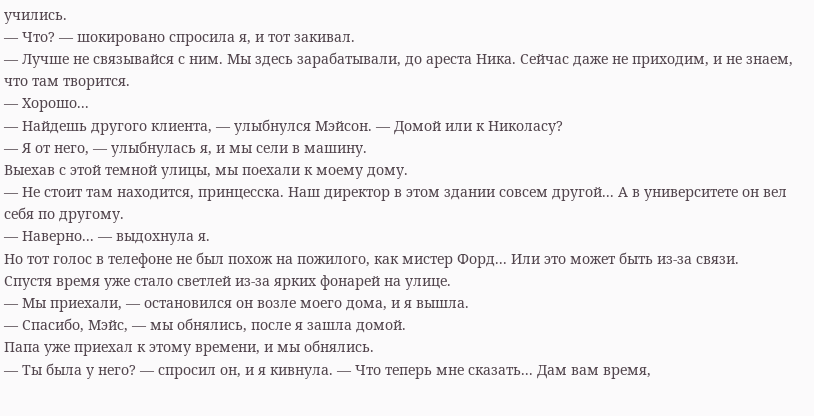учились.
— Что? — шокировано спросила я, и тот закивал.
— Лучше не связывайся с ним. Мы здесь зарабатывали, до ареста Ника. Сейчас даже не приходим, и не знаем, что там творится.
— Хорошо...
— Найдешь другого клиента, — улыбнулся Мэйсон. — Домой или к Николасу?
— Я от него, — улыбнулась я, и мы сели в машину.
Выехав с этой темной улицы, мы поехали к моему дому.
— Не стоит там находится, принцесска. Наш директор в этом здании совсем другой... А в университете он вел себя по другому.
— Наверно... — выдохнула я.
Но тот голос в телефоне не был похож на пожилого, как мистер Форд... Или это может быть из-за связи.
Спустя время уже стало светлей из-за ярких фонарей на улице.
— Мы приехали, — остановился он возле моего дома, и я вышла.
— Спасибо, Мэйс, — мы обнялись, после я зашла домой.
Папа уже приехал к этому времени, и мы обнялись.
— Ты была у него? — спросил он, и я кивнула. — Что теперь мне сказать... Дам вам время,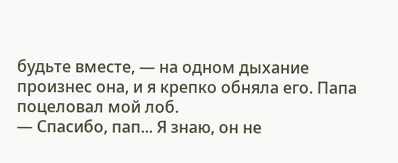будьте вместе, — на одном дыхание произнес она, и я крепко обняла его. Папа поцеловал мой лоб.
— Спасибо, пап... Я знаю, он не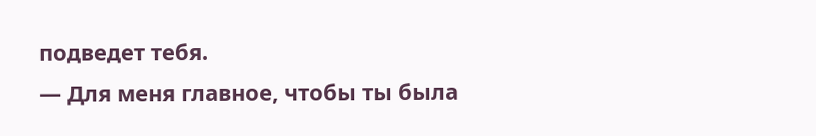подведет тебя.
— Для меня главное, чтобы ты была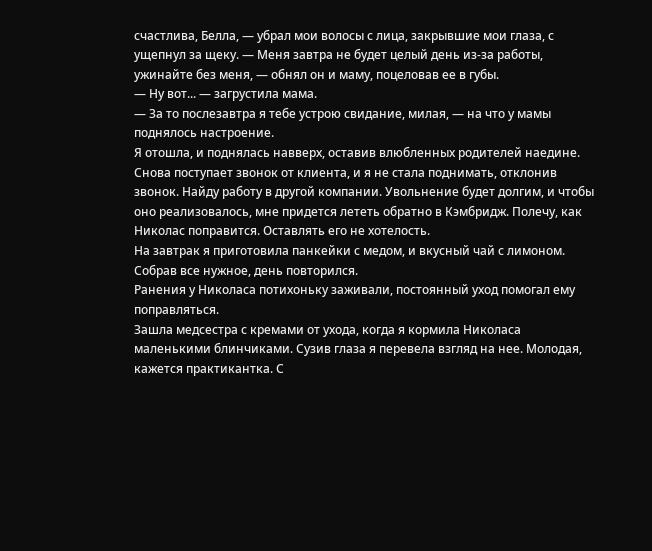счастлива, Белла, — убрал мои волосы с лица, закрывшие мои глаза, с ущепнул за щеку. — Меня завтра не будет целый день из-за работы, ужинайте без меня, — обнял он и маму, поцеловав ее в губы.
— Ну вот... — загрустила мама.
— За то послезавтра я тебе устрою свидание, милая, — на что у мамы поднялось настроение.
Я отошла, и поднялась навверх, оставив влюбленных родителей наедине.
Снова поступает звонок от клиента, и я не стала поднимать, отклонив звонок. Найду работу в другой компании. Увольнение будет долгим, и чтобы оно реализовалось, мне придется лететь обратно в Кэмбридж. Полечу, как Николас поправится. Оставлять его не хотелость.
На завтрак я приготовила панкейки с медом, и вкусный чай с лимоном. Собрав все нужное, день повторился.
Ранения у Николаса потихоньку заживали, постоянный уход помогал ему поправляться.
Зашла медсестра с кремами от ухода, когда я кормила Николаса маленькими блинчиками. Сузив глаза я перевела взгляд на нее. Молодая, кажется практикантка. С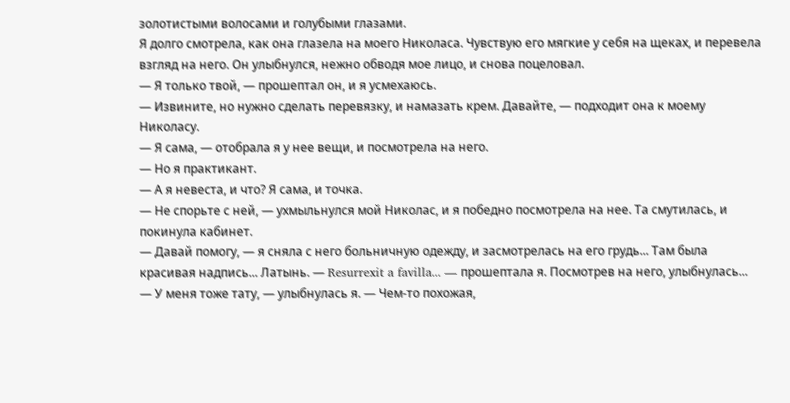золотистыми волосами и голубыми глазами.
Я долго смотрела, как она глазела на моего Николаса. Чувствую его мягкие у себя на щеках, и перевела взгляд на него. Он улыбнулся, нежно обводя мое лицо, и снова поцеловал.
— Я только твой, — прошептал он, и я усмехаюсь.
— Извините, но нужно сделать перевязку, и намазать крем. Давайте, — подходит она к моему Николасу.
— Я сама, — отобрала я у нее вещи, и посмотрела на него.
— Но я практикант.
— А я невеста, и что? Я сама, и точка.
— Не спорьте с ней, — ухмыльнулся мой Николас, и я победно посмотрела на нее. Та смутилась, и покинула кабинет.
— Давай помогу, — я сняла с него больничную одежду, и засмотрелась на его грудь... Там была красивая надпись... Латынь. — Resurrexit a favilla... — прошептала я. Посмотрев на него, улыбнулась...
— У меня тоже тату, — улыбнулась я. — Чем-то похожая,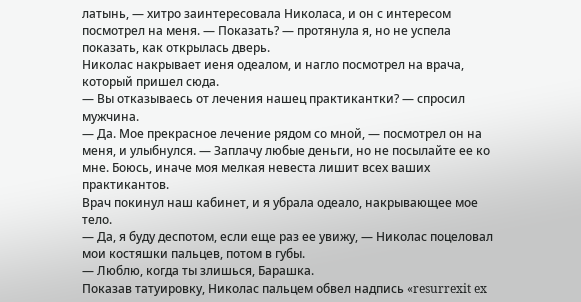латынь, — хитро заинтересовала Николаса, и он с интересом посмотрел на меня. — Показать? — протянула я, но не успела показать, как открылась дверь.
Николас накрывает иеня одеалом, и нагло посмотрел на врача, который пришел сюда.
— Вы отказываесь от лечения нашец практикантки? — спросил мужчина.
— Да. Мое прекрасное лечение рядом со мной, — посмотрел он на меня, и улыбнулся. — Заплачу любые деньги, но не посылайте ее ко мне. Боюсь, иначе моя мелкая невеста лишит всех ваших практикантов.
Врач покинул наш кабинет, и я убрала одеало, накрывающее мое тело.
— Да, я буду деспотом, если еще раз ее увижу, — Николас поцеловал мои костяшки пальцев, потом в губы.
— Люблю, когда ты злишься, Барашка.
Показав татуировку, Николас пальцем обвел надпись «resurrexit ex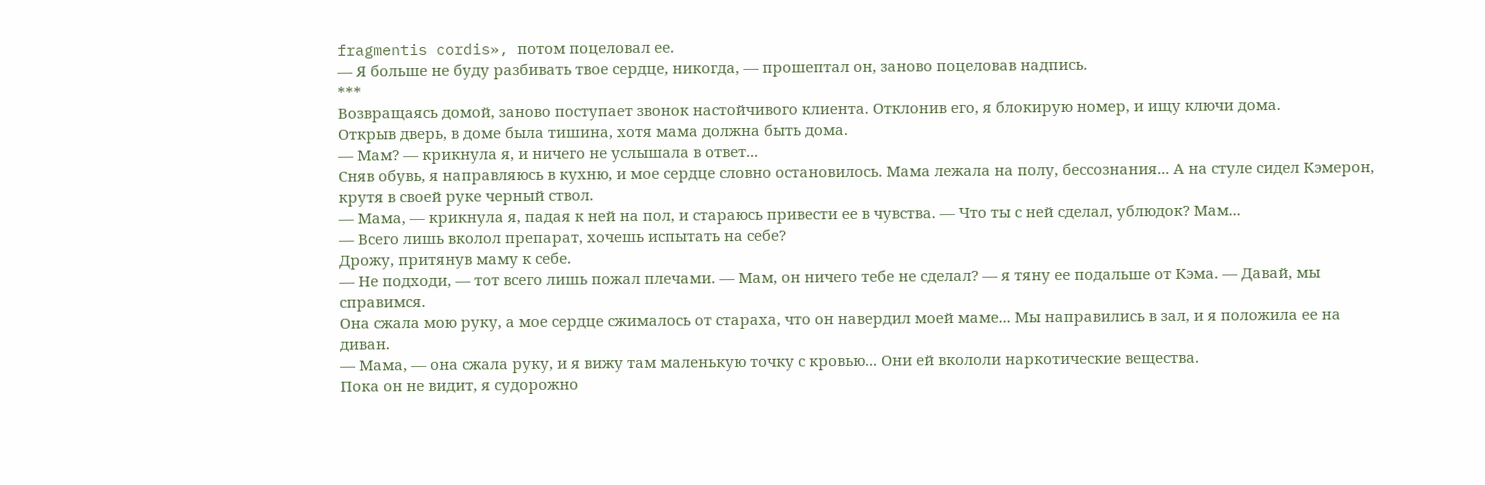fragmentis cordis», потом поцеловал ее.
— Я больше не буду разбивать твое сердце, никогда, — прошептал он, заново поцеловав надпись.
***
Возвращаясь домой, заново поступает звонок настойчивого клиента. Отклонив его, я блокирую номер, и ищу ключи дома.
Открыв дверь, в доме была тишина, хотя мама должна быть дома.
— Мам? — крикнула я, и ничего не услышала в ответ...
Сняв обувь, я направляюсь в кухню, и мое сердце словно остановилось. Мама лежала на полу, бессознания... А на стуле сидел Кэмерон, крутя в своей руке черный ствол.
— Мама, — крикнула я, падая к ней на пол, и стараюсь привести ее в чувства. — Что ты с ней сделал, ублюдок? Мам...
— Всего лишь вколол препарат, хочешь испытать на себе?
Дрожу, притянув маму к себе.
— Не подходи, — тот всего лишь пожал плечами. — Мам, он ничего тебе не сделал? — я тяну ее подальше от Кэма. — Давай, мы справимся.
Она сжала мою руку, а мое сердце сжималось от стараха, что он навердил моей маме... Мы направились в зал, и я положила ее на диван.
— Мама, — она сжала руку, и я вижу там маленькую точку с кровью... Они ей вкололи наркотические вещества.
Пока он не видит, я судорожно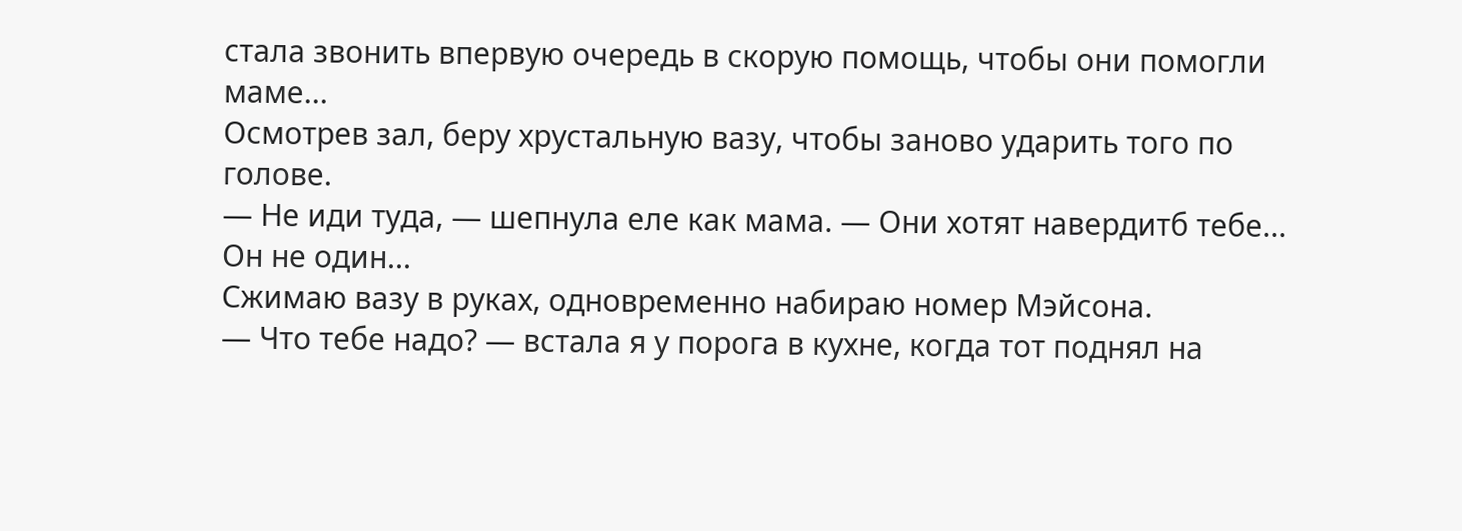стала звонить впервую очередь в скорую помощь, чтобы они помогли маме...
Осмотрев зал, беру хрустальную вазу, чтобы заново ударить того по голове.
— Не иди туда, — шепнула еле как мама. — Они хотят навердитб тебе...
Он не один...
Сжимаю вазу в руках, одновременно набираю номер Мэйсона.
— Что тебе надо? — встала я у порога в кухне, когда тот поднял на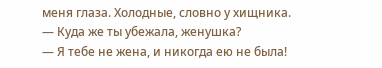меня глаза. Холодные, словно у хищника.
— Куда же ты убежала, женушка?
— Я тебе не жена, и никогда ею не была!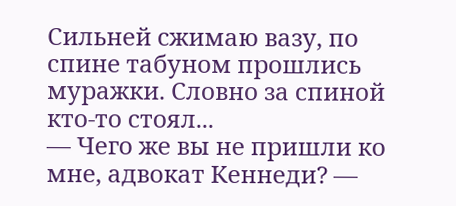Сильней сжимаю вазу, по спине табуном прошлись муражки. Словно за спиной кто-то стоял...
— Чего же вы не пришли ко мне, адвокат Кеннеди? —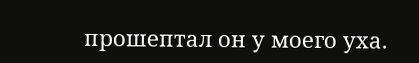прошептал он у моего уха.